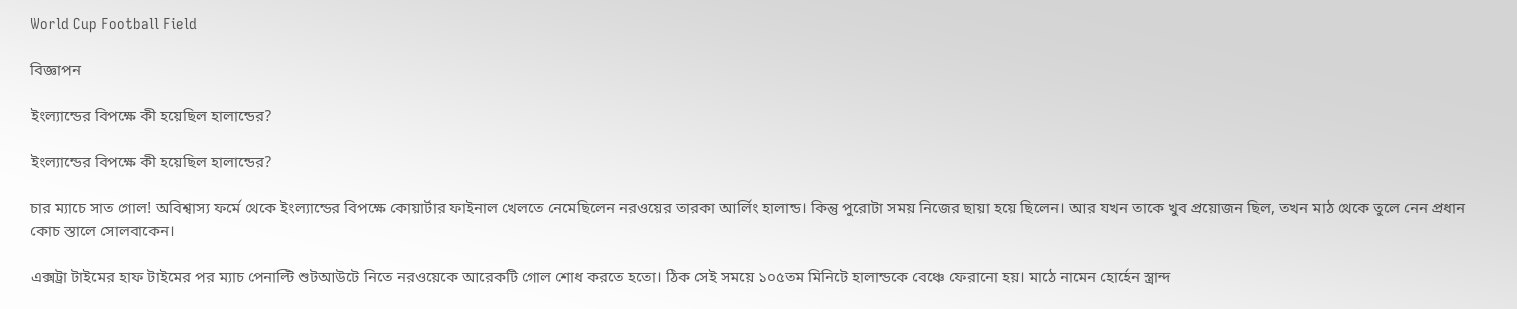World Cup Football Field

বিজ্ঞাপন

ইংল্যান্ডের বিপক্ষে কী হয়েছিল হালান্ডের?

ইংল্যান্ডের বিপক্ষে কী হয়েছিল হালান্ডের?

চার ম্যাচে সাত গোল! অবিশ্বাস্য ফর্মে থেকে ইংল্যান্ডের বিপক্ষে কোয়ার্টার ফাইনাল খেলতে নেমেছিলেন নরওয়ের তারকা আর্লিং হালান্ড। কিন্তু পুরোটা সময় নিজের ছায়া হয়ে ছিলেন। আর যখন তাকে খুব প্রয়োজন ছিল, তখন মাঠ থেকে তুলে নেন প্রধান কোচ স্তালে সোলবাকেন।

এক্সট্রা টাইমের হাফ টাইমের পর ম্যাচ পেনাল্টি শুটআউটে নিতে নরওয়েকে আরেকটি গোল শোধ করতে হতো। ঠিক সেই সময়ে ১০৫তম মিনিটে হালান্ডকে বেঞ্চে ফেরানো হয়। মাঠে নামেন হোর্হেন স্ত্রান্দ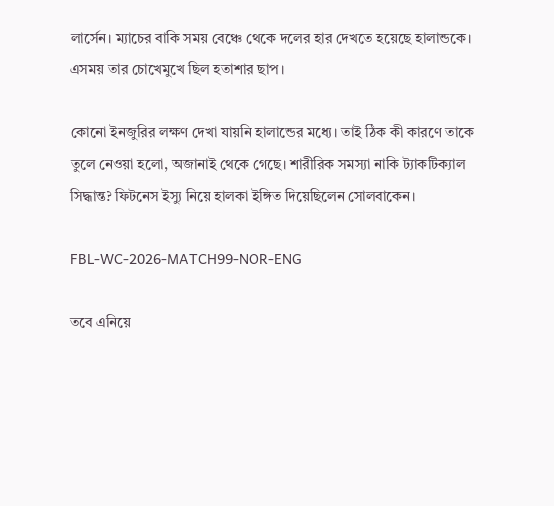লার্সেন। ম্যাচের বাকি সময় বেঞ্চে থেকে দলের হার দেখতে হয়েছে হালান্ডকে। এসময় তার চোখেমুখে ছিল হতাশার ছাপ।

কোনো ইনজুরির লক্ষণ দেখা যায়নি হালান্ডের মধ্যে। তাই ঠিক কী কারণে তাকে তুলে নেওয়া হলো, অজানাই থেকে গেছে। শারীরিক সমস্যা নাকি ট্যাকটিক্যাল সিদ্ধান্ত? ফিটনেস ইস্যু নিয়ে হালকা ইঙ্গিত দিয়েছিলেন সোলবাকেন।

FBL-WC-2026-MATCH99-NOR-ENG

তবে এনিয়ে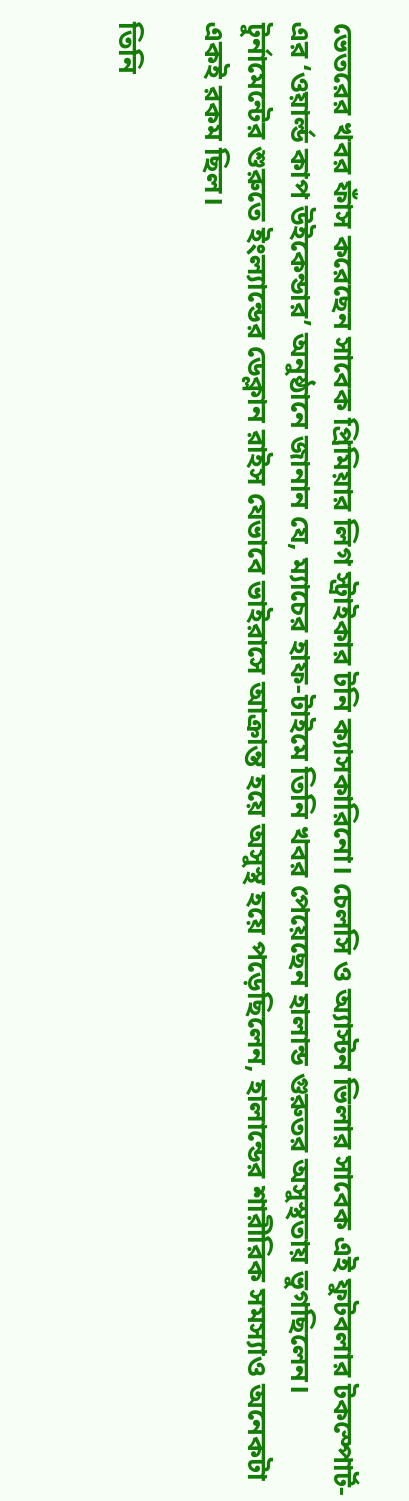ভেতরের খবর ফাঁস করেছেন সাবেক প্রিমিয়ার লিগ স্ট্রাইকার টনি ক্যাসকারিনো। চেলসি ও অ্যাস্টন ভিলার সাবেক এই ফুটবলার টকস্পোর্ট-এর ‘ওয়ার্ল্ড কাপ উইকেন্ডার’ অনুষ্ঠানে জানান যে, ম্যাচের হাফ-টাইমে তিনি খবর পেয়েছেন হালান্ড গুরুতর অসুস্থতায় ভুগছিলেন। টুর্নামেন্টের শুরুতে ইংল্যান্ডের ডেক্লান রাইস যেভাবে ভাইরাসে আক্রান্ত হয়ে অসুস্থ হয়ে পড়েছিলেন, হালান্ডের শারীরিক সমস্যাও অনেকটা একই রকম ছিল।

তিনি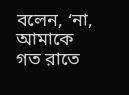বলেন, ‘না, আমাকে গত রাতে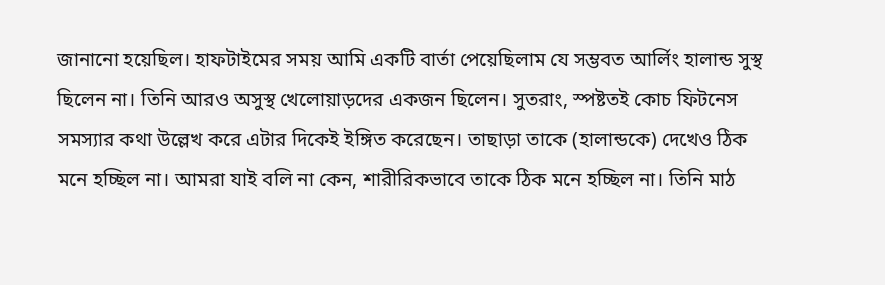জানানো হয়েছিল। হাফটাইমের সময় আমি একটি বার্তা পেয়েছিলাম যে সম্ভবত আর্লিং হালান্ড সুস্থ ছিলেন না। তিনি আরও অসুস্থ খেলোয়াড়দের একজন ছিলেন। সুতরাং, স্পষ্টতই কোচ ফিটনেস সমস্যার কথা উল্লেখ করে এটার দিকেই ইঙ্গিত করেছেন। তাছাড়া তাকে (হালান্ডকে) দেখেও ঠিক মনে হচ্ছিল না। আমরা যাই বলি না কেন, শারীরিকভাবে তাকে ঠিক মনে হচ্ছিল না। তিনি মাঠ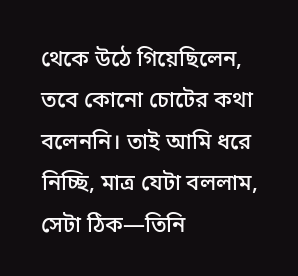থেকে উঠে গিয়েছিলেন, তবে কোনো চোটের কথা বলেননি। তাই আমি ধরে নিচ্ছি, মাত্র যেটা বললাম, সেটা ঠিক—তিনি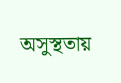অসুস্থতায়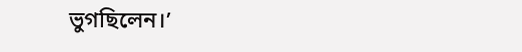ভুগছিলেন।’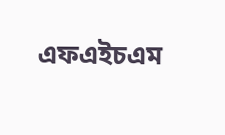এফএইচএম